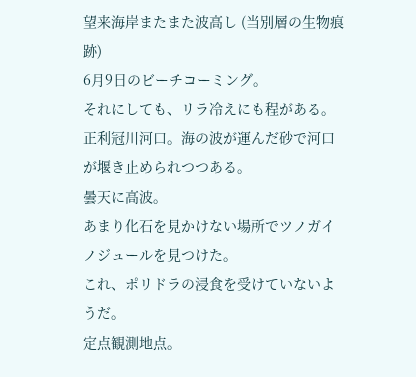望来海岸またまた波高し (当別層の生物痕跡)
6月9日のビーチコーミング。
それにしても、リラ冷えにも程がある。
正利冠川河口。海の波が運んだ砂で河口が堰き止められつつある。
曇天に高波。
あまり化石を見かけない場所でツノガイノジュールを見つけた。
これ、ポリドラの浸食を受けていないようだ。
定点観測地点。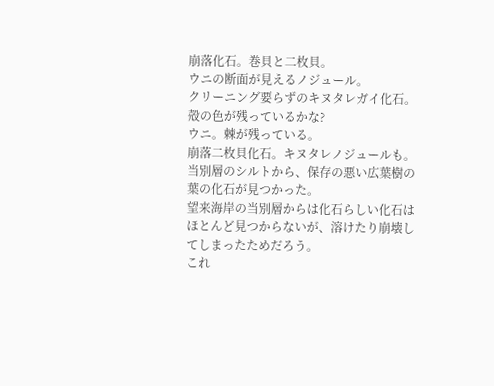崩落化石。巻貝と二枚貝。
ウニの断面が見えるノジュール。
クリーニング要らずのキヌタレガイ化石。
殻の色が残っているかな?
ウニ。棘が残っている。
崩落二枚貝化石。キヌタレノジュールも。
当別層のシルトから、保存の悪い広葉樹の葉の化石が見つかった。
望来海岸の当別層からは化石らしい化石はほとんど見つからないが、溶けたり崩壊してしまったためだろう。
これ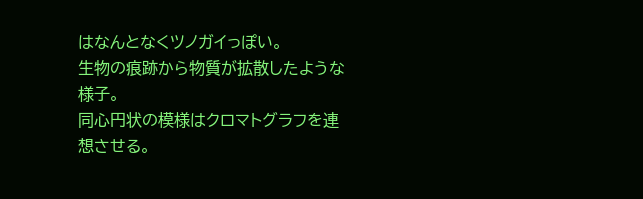はなんとなくツノガイっぽい。
生物の痕跡から物質が拡散したような様子。
同心円状の模様はクロマトグラフを連想させる。